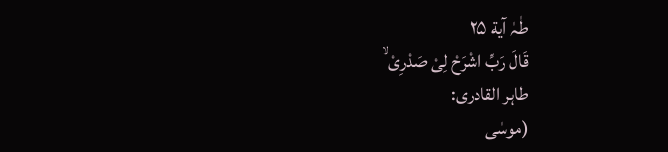طٰہٰ آية ۲۵
قَالَ رَبِّ اشْرَحْ لِىْ صَدْرِىْ ۙ
طاہر القادری:
(موسٰی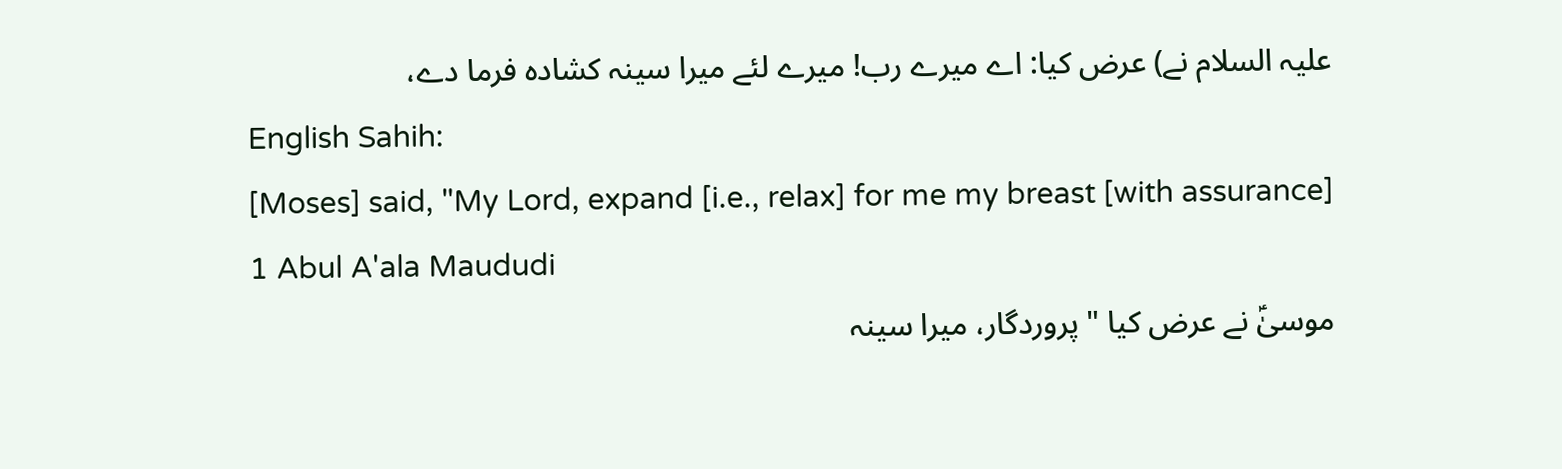علیہ السلام نے) عرض کیا: اے میرے رب! میرے لئے میرا سینہ کشادہ فرما دے،
English Sahih:
[Moses] said, "My Lord, expand [i.e., relax] for me my breast [with assurance]
1 Abul A'ala Maududi
موسیٰؑ نے عرض کیا " پروردگار، میرا سینہ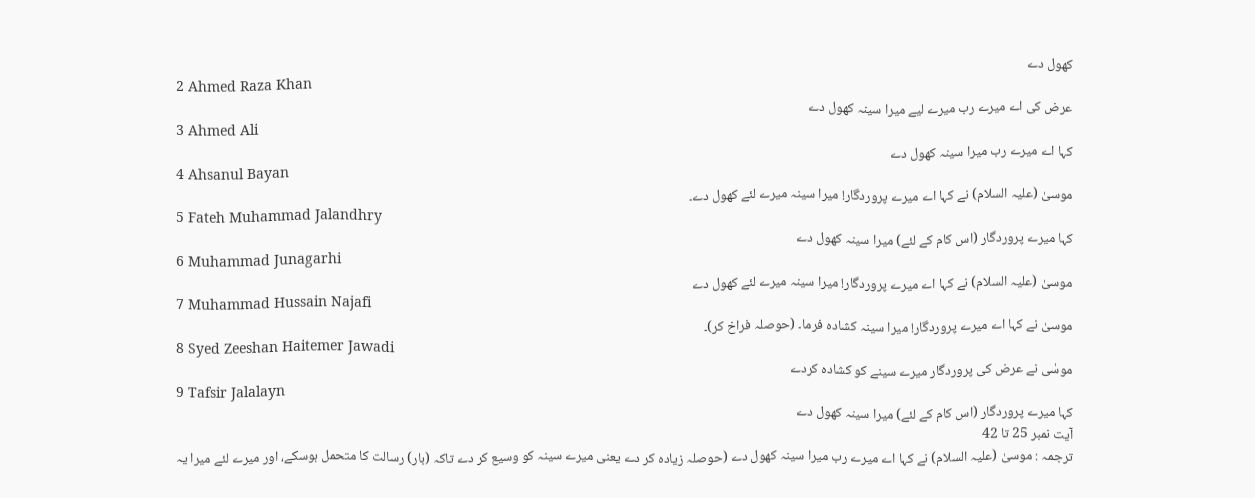کھول دے
2 Ahmed Raza Khan
عرض کی اے میرے رب میرے لیے میرا سینہ کھول دے
3 Ahmed Ali
کہا اے میرے رب میرا سینہ کھول دے
4 Ahsanul Bayan
موسیٰ (علیہ السلام) نے کہا اے میرے پروردگار! میرا سینہ میرے لئے کھول دے۔
5 Fateh Muhammad Jalandhry
کہا میرے پروردگار (اس کام کے لئے) میرا سینہ کھول دے
6 Muhammad Junagarhi
موسیٰ (علیہ السلام) نے کہا اے میرے پروردگار! میرا سینہ میرے لئے کھول دے
7 Muhammad Hussain Najafi
موسیٰ نے کہا اے میرے پروردگار! میرا سینہ کشادہ فرما۔ (حوصلہ فراخ کر)۔
8 Syed Zeeshan Haitemer Jawadi
موسٰی نے عرض کی پروردگار میرے سینے کو کشادہ کردے
9 Tafsir Jalalayn
کہا میرے پروردگار (اس کام کے لئے) میرا سینہ کھول دے
آیت نمبر 25 تا 42
ترجمہ : موسیٰ (علیہ السلام) نے کہا اے میرے رب میرا سینہ کھول دے (حوصلہ زیادہ کر دے یعنی میرے سینہ کو وسیع کر دے تاکہ (بار) رسالت کا متحمل ہوسکے، اور میرے لئے میرا یہ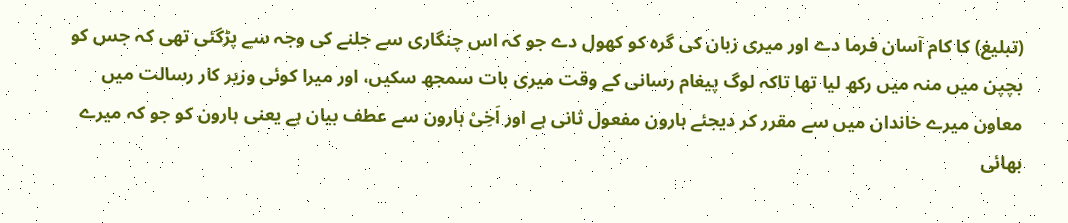(تبلیغ) کا کام آسان فرما دے اور میری زبان کی گرہ کو کھول دے جو کہ اس چنگاری سے جلنے کی وجہ سے پڑگئی تھی کہ جس کو بچپن میں منہ میں رکھ لیا تھا تاکہ لوگ پیغام رسانی کے وقت میری بات سمجھ سکیں، اور میرا کوئی وزیر کار رسالت میں معاون میرے خاندان میں سے مقرر کر دیجئے ہارون مفعول ثانی ہے اور اَخِیْ ہارون سے عطف بیان ہے یعنی ہارون کو جو کہ میرے بھائی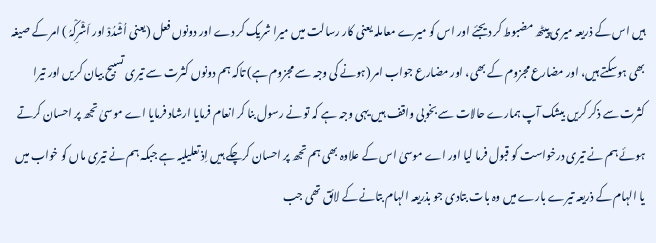ہیں اس کے ذریعہ میری پیٹھ مضبوط کر دیجئے اور اس کو میرے معاملہ یعنی کار رسالت میں میرا شریک کر دے اور دونوں فعل (یعنی اُشْدُدْ اور اَشْرِکْہُ ) امر کے صیغہ بھی ہوسکتے ہیں، اور مضارع مجزوم کے بھی، اور مضارع جواب امر (ہونے کی وجہ سے مجزوم ہے) تاکہ ہم دونوں کثرت سے تیری تسبیح بیان کریں اور تیرا کثرت سے ذکر کریں بیشک آپ ہمارے حالات سے بخوبی واقف ہیں یہی وجہ ہے کہ تو نے رسول بنا کر انعام فرمایا ارشاد فرمایا اے موسیٰ تجھ پر احسان کرتے ہوئے ہم نے تیری درخواست کو قبول فرما لیا اور اے موسیٰ اس کے علاوہ بھی ہم تجھ پر احسان کرچکے ہیں اِذ تعلیلیہ ہے جبکہ ہم نے تیری ماں کو خواب میں یا الہام کے ذریعہ تیرے بارے میں وہ بات بتادی جو بذریعہ الہام بتانے کے لائق تھی جب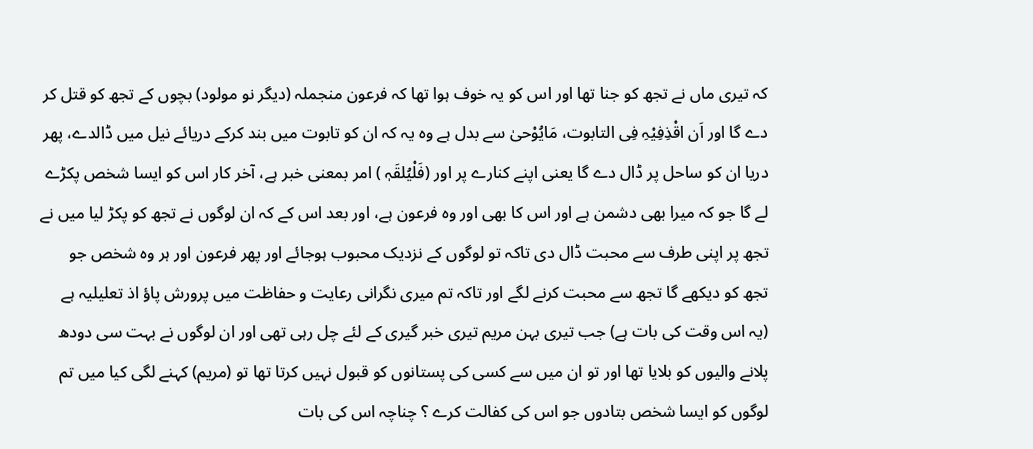کہ تیری ماں نے تجھ کو جنا تھا اور اس کو یہ خوف ہوا تھا کہ فرعون منجملہ (دیگر نو مولود) بچوں کے تجھ کو قتل کر دے گا اور اَن اقْذِفِیْہِ فِی التابوت، مَایُوْحیٰ سے بدل ہے وہ یہ کہ ان کو تابوت میں بند کرکے دریائے نیل میں ڈالدے، پھر دریا ان کو ساحل پر ڈال دے گا یعنی اپنے کنارے پر اور (فَلْیُلقَہٖ ) امر بمعنی خبر ہے، آخر کار اس کو ایسا شخص پکڑے لے گا جو کہ میرا بھی دشمن ہے اور اس کا بھی اور وہ فرعون ہے، اور بعد اس کے کہ ان لوگوں نے تجھ کو پکڑ لیا میں نے تجھ پر اپنی طرف سے محبت ڈال دی تاکہ تو لوگوں کے نزدیک محبوب ہوجائے اور پھر فرعون اور ہر وہ شخص جو تجھ کو دیکھے گا تجھ سے محبت کرنے لگے اور تاکہ تم میری نگرانی رعایت و حفاظت میں پرورش پاؤ اذ تعلیلیہ ہے (یہ اس وقت کی بات ہے) جب تیری بہن مریم تیری خبر گیری کے لئے چل رہی تھی اور ان لوگوں نے بہت سی دودھ پلانے والیوں کو بلایا تھا اور تو ان میں سے کسی کی پستانوں کو قبول نہیں کرتا تھا تو (مریم) کہنے لگی کیا میں تم لوگوں کو ایسا شخص بتادوں جو اس کی کفالت کرے ؟ چناچہ اس کی بات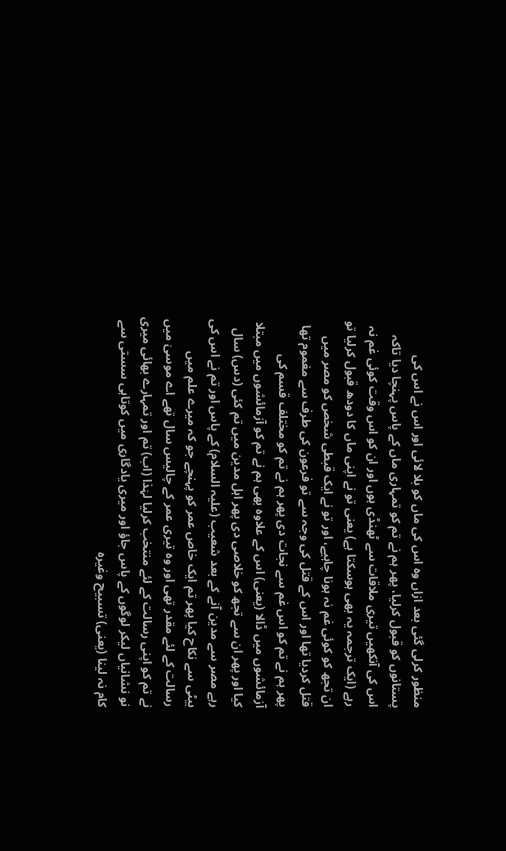منظور کرلی گئی بعد ازاں وہ اس کی ماں کو بلا لائی اور اس نے اس کی پستانوں کو قبول کرلیا، پھر ہم نے تم کو تمہاری ماں کے پاس پہنچا دیا تاکہ اس کی آنکھیں تیری ملاقات سے ٹھنڈی ہوں اور ان کو اس وقت کوئی غم نہ رہے (ایک ترجمہ یہ بھی ہوسکتا ہے) یعنی تو نے اپنی ماں کا دودھ قبول کرلیا تو ان تجھ کو کوئی غم نہ ہونا چاہیے، اور تو نے ایک قبطی شخص کو مصر میں قتل کردیا تھا اور اس کے قتل کی وجہ سے تو فرعون کی طرف سے مغموم تھا پھر ہم نے تم کو اس غم سے نجات دی پھر ہم نے تم کو مختلف قسم کی آزمائشوں میں ڈالا (یعنی) اس کے علاوہ بھی ہم نے تم کو آزمائشوں میں مبتلا کیا اور پھر ان سے تجھ کو خلاصی دی پھر اہل مدین میں تم کئی (دس) سال رہے مصر سے مدین آنے کے بعد شعیب (علیہ السلام) کے پاس اور تم نے اس کی بیٹی سے نکاح کیا پھر تم ایک خاص عمر کو پہنچے جو کہ میرے علم میں رسالت کے لئے مقدر تھی اور وہ تیری عمر کے چالیس سال تھے اے موسیٰ میں نے تم کو اپنی رسالت کے لئے منتخب کرلیا لہٰذا (اب) تم اور تمہارے بھائی میری نو نشانیاں لیکر لوگوں کے پاس جاؤ اور میری یادگاری میں کوتاہی سستی سے کام نہ لینا (یعنی) تسبیح وغیرہ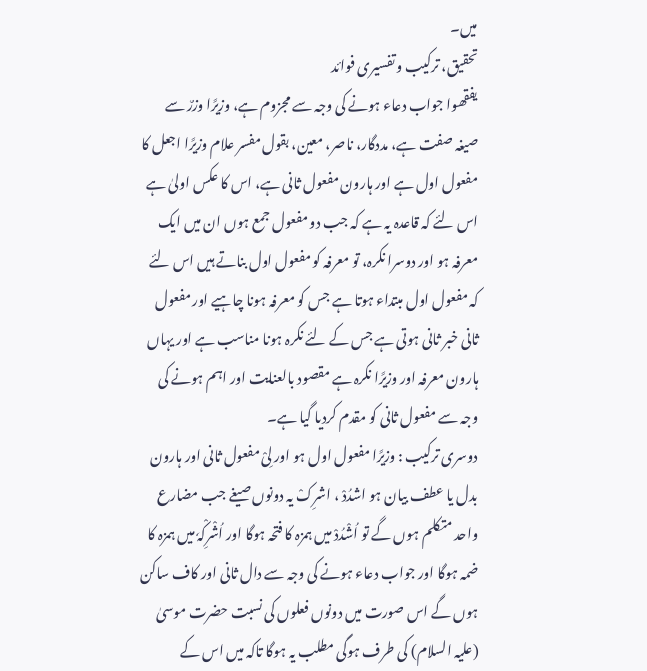میں۔
تحقیق، ترکیب و تفسیری فوائد
یفقھوا جواب دعاء ہونے کی وجہ سے مجزوم ہے، وزیرًا وزرٌ سے صیغہ صفت ہے، مددگار، ناصر، معین، بقول مفسر علام وزیرًا اجعل کا مفعول اول ہے اور ہارون مفعول ثانی ہے، اس کا عکس اولیٰ ہے اس لئے کہ قاعدہ یہ ہے کہ جب دو مفعول جمع ہوں ان میں ایک معرفہ ہو اور دوسرا نکرہ، تو معرفہ کو مفعول اول بناتے ہیں اس لئے کہ مفعول اول مبتداء ہوتا ہے جس کو معرفہ ہونا چاہیے اور مفعول ثانی خبر ثانی ہوتی ہے جس کے لئے نکرہ ہونا مناسب ہے اور یہاں ہارون معرفہ اور وزیرًا نکرہ ہے مقصود بالعنایت اور اہم ہونے کی وجہ سے مفعول ثانی کو مقدم کردیا گیا ہے۔
دوسری ترکیب : وزیرًا مفعول اول ہو اور لِیْ مفعول ثانی اور ہارون بدل یا عطف بیان ہو اشدُدْ ، اشرِکْ یہ دونوں صیغے جب مضارع واحد متکلم ہوں گے تو اُشْدُدْ میں ہمزہ کا فتحہ ہوگا اور اُشْرِکْہٗ میں ہمزہ کا ضمہ ہوگا اور جواب دعاء ہونے کی وجہ سے دال ثانی اور کاف ساکن ہوں گے اس صورت میں دونوں فعلوں کی نسبت حضرت موسیٰ (علیہ السلام) کی طرف ہوگی مطلب یہ ہوگا تاکہ میں اس کے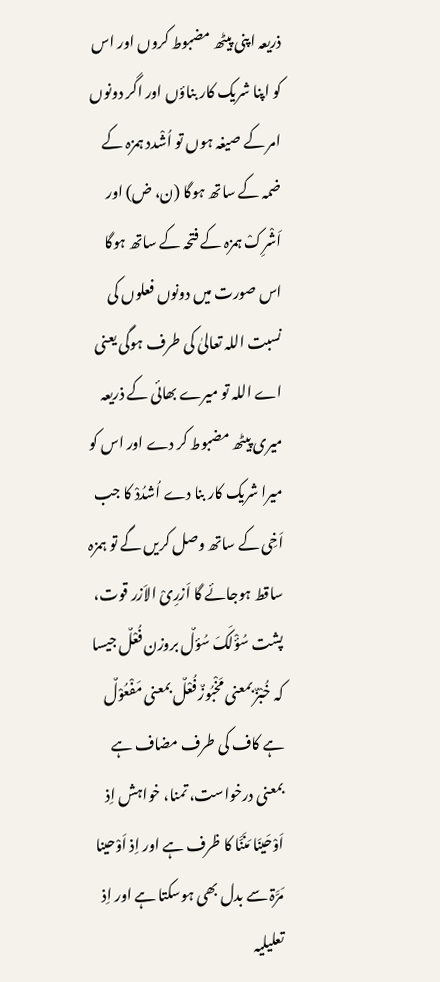ذریعہ اپنی پیٹھ مضبوط کروں اور اس کو اپنا شریک کار بناؤں اور اگر دونوں امر کے صیغہ ہوں تو اُشْدد ہمزہ کے ضمہ کے ساتھ ہوگا (ن، ض) اور اَشْرِکْ ہمزہ کے فتحہ کے ساتھ ہوگا اس صورت میں دونوں فعلوں کی نسبت اللہ تعالیٰ کی طرف ہوگی یعنی اے اللہ تو میرے بھائی کے ذریعہ میری پیٹھ مضبوط کر دے اور اس کو میرا شریک کار بنا دے اُشدُدْ کا جب اَخِی کے ساتھ وصل کریں گے تو ہمزہ ساقط ہوجائے گا اَزرِیْ الاَزر قوت، پشت سُؤْلَکَ سُؤلٌ بروزن فُعْلٌ جیسا کہ خُبْزٌ بمعنی مَخْبُوزٌ فُعْلٌ بمعنی مَفْعُوْلٌ ہے کاف کی طرف مضاف ہے بمعنی درخواست، تمنا، خواہش اِذ اَوْحَینَا مَنَنَّا کا ظرف ہے اور اِذ اَوْحینا مَرَّۃ سے بدل بھی ہوسکتا ہے اور اِذ تعلیلیہ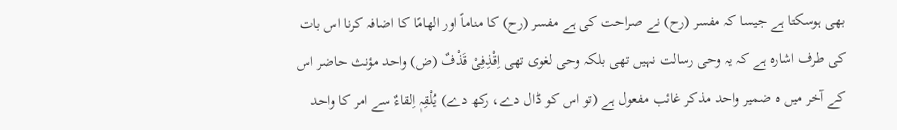بھی ہوسکتا ہے جیسا کہ مفسر (رح) نے صراحت کی ہے مفسر (رح) کا مناماً اور الھامًا کا اضافہ کرنا اس بات کی طرف اشارہ ہے کہ یہ وحی رسالت نہیں تھی بلکہ وحی لغوی تھی اِقْذِفِیْ قَذْفٌ (ض) واحد مؤنث حاضر اس کے آخر میں ہ ضمیر واحد مذکر غائب مفعول ہے (تو اس کو ڈال دے، رکھ دے) یُلْقِہٖ اِلقاءٌ سے امر کا واحد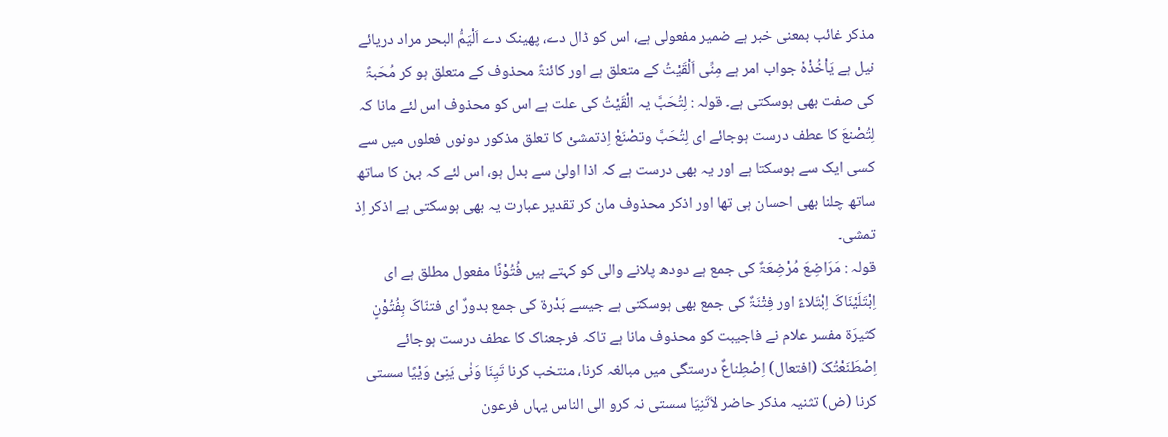مذکر غائب بمعنی خبر ہے ضمیر مفعولی ہے، اس کو ڈال دے، پھینک دے اَلْیَمُّ البحر مراد دریائے نیل ہے یَاْخُذْہٗ جواب امر ہے مِنِّی اَلْقَیْتُ کے متعلق ہے اور کائنۃً محذوف کے متعلق ہو کر مُحَبۃً کی صفت بھی ہوسکتی ہے۔ قولہ : لِتُحَبَّ یہ الْقَیْتُ کی علت ہے اس کو محذوف اس لئے مانا کہ لِتُصْنعَ کا عطف درست ہوجائے ای لِتُحَبَّ وتصْنَعْ اِذتمشیْ کا تعلق مذکور دونوں فعلوں میں سے کسی ایک سے ہوسکتا ہے اور یہ بھی درست ہے کہ اذا اولیٰ سے بدل ہو، اس لئے کہ بہن کا ساتھ ساتھ چلنا بھی احسان ہی تھا اور اذکر محذوف مان کر تقدیر عبارت یہ بھی ہوسکتی ہے اذکر اِذ تمشی۔
قولہ : مَرَاضِعَ مُرْضِعَۃٌ کی جمع ہے دودھ پلانے والی کو کہتے ہیں فُتُوْنًا مفعول مطلق ہے ای اِبْتَلَیْنَاکَ اِبْتَلاءً اور فِتْنَۃٌ کی جمع بھی ہوسکتی ہے جیسے بَدْرۃ کی جمع بدورٌ ای فتنّاکَ بِفُتُوْنٍ کثیرَۃ مفسر علام نے فاجیبت کو محذوف مانا ہے تاکہ فرجعناک کا عطف درست ہوجائے اِصْطَنَعْتُکَ (افتعال) اِصْطِناعٌ درستگی میں مبالغہ کرنا، منتخب کرنا تَیِنَا وَنٰی یَنِیْ وَیْیًا سستی کرنا (ض) تثنیہ مذکر حاضر لاَتَنِیَا سستی نہ کرو الی الناس یہاں فرعون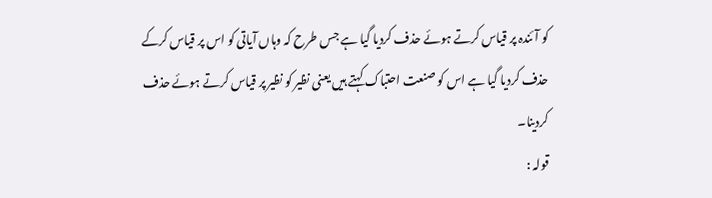کو آئندہ پر قیاس کرتے ہوئے حذف کردیا گیا ہے جس طرح کہ وہاں آیاتی کو اس پر قیاس کرکے حذف کردیا گیا ہے اس کو صنعت احتباک کہتے ہیں یعنی نظیر کو نظیر پر قیاس کرتے ہوئے حذف کردینا۔
قولہ :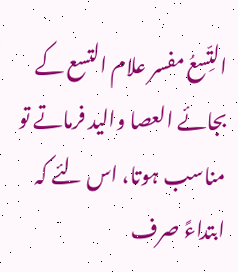التِّسعُ مفسر علام التسع کے بجائے العصا والید فرماتے تو مناسب ہوتا، اس لئے کہ ابتداءً صرف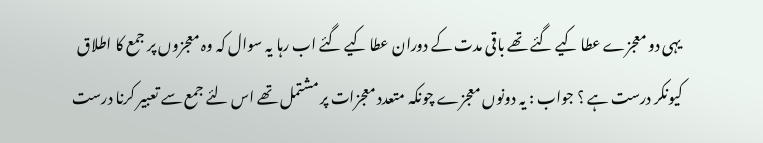یہی دو معجزے عطا کیے گئے تھے باقی مدت کے دوران عطا کیے گئے اب رہا یہ سوال کہ وہ معجزوں پر جمع کا اطلاق کیونکر درست ہے ؟ جواب : یہ دونوں معجزے چونکہ متعدد معجزات پر مشتمل تھے اس لئے جمع سے تعبیر کرنا درست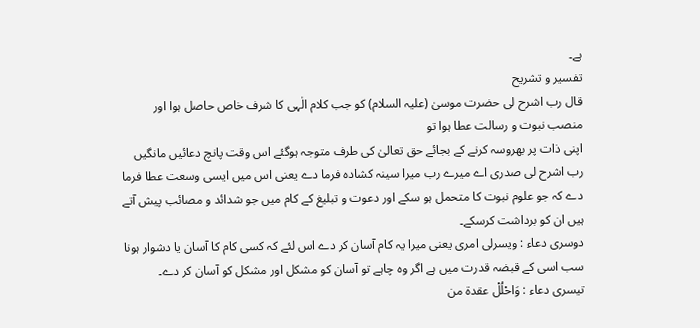ہے۔
تفسیر و تشریح
قال رب اشرح لی حضرت موسیٰ (علیہ السلام) کو جب کلام الٰہی کا شرف خاص حاصل ہوا اور منصب نبوت و رسالت عطا ہوا تو
اپنی ذات پر بھروسہ کرنے کے بجائے حق تعالیٰ کی طرف متوجہ ہوگئے اس وقت پانچ دعائیں مانگیں رب اشرح لی صدری اے میرے رب میرا سینہ کشادہ فرما دے یعنی اس میں ایسی وسعت عطا فرما دے کہ جو علوم نبوت کا متحمل ہو سکے اور دعوت و تبلیغ کے کام میں جو شدائد و مصائب پیش آتے ہیں ان کو برداشت کرسکے۔
دوسری دعاء : ویسرلی امری یعنی میرا یہ کام آسان کر دے اس لئے کہ کسی کام کا آسان یا دشوار ہونا سب اسی کے قبضہ قدرت میں ہے اگر وہ چاہے تو آسان کو مشکل اور مشکل کو آسان کر دے۔
تیسری دعاء : وَاحْلُلْ عقدۃ من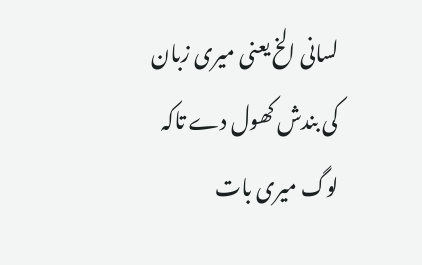لسانی الخ یعنی میری زبان کی بندش کھول دے تاکہ لوگ میری بات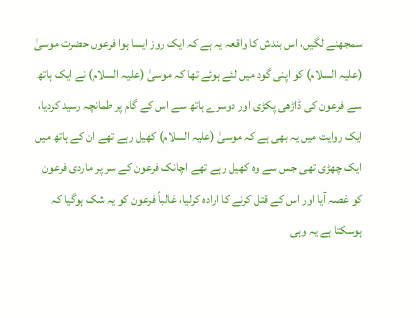سمجھنے لگیں، اس بندش کا واقعہ یہ ہے کہ ایک روز ایسا ہوا فرعوں حضرت موسیٰ (علیہ السلام) کو اپنی گود میں لئے ہوئے تھا کہ موسیٰ (علیہ السلام) نے ایک ہاتھ سے فرعون کی ڈاڑھی پکڑی اور دوسرے ہاتھ سے اس کے گام پر طمانچہ رسید کردیا، ایک روایت میں یہ بھی ہے کہ موسیٰ (علیہ السلام) کھیل رہے تھے ان کے ہاتھ میں ایک چھڑی تھی جس سے وہ کھیل رہے تھے اچانک فرعون کے سر پر ماردی فرعون کو غصہ آیا اور اس کے قتل کرنے کا ارادہ کرلیا، غالباً فرعون کو یہ شک ہوگیا کہ ہوسکتا ہے یہ وہی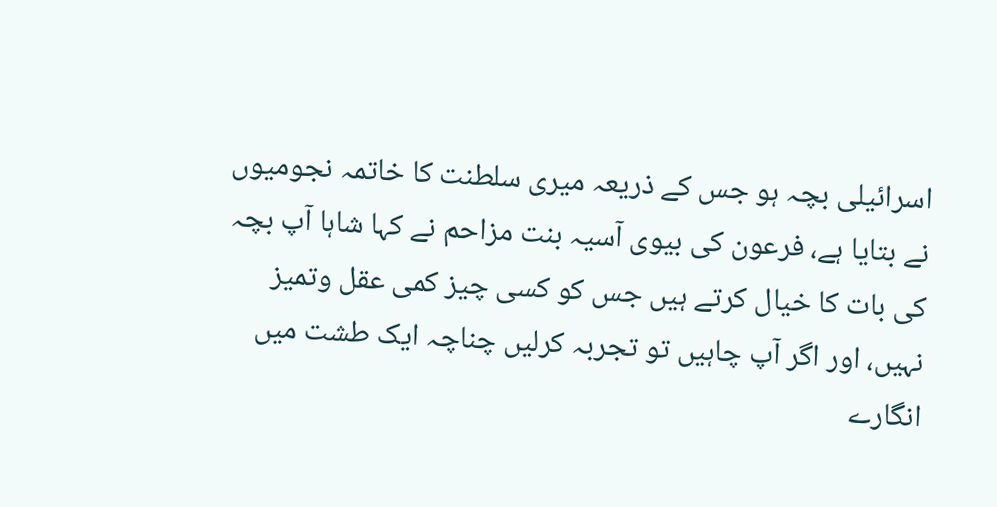اسرائیلی بچہ ہو جس کے ذریعہ میری سلطنت کا خاتمہ نجومیوں نے بتایا ہے، فرعون کی بیوی آسیہ بنت مزاحم نے کہا شاہا آپ بچہ کی بات کا خیال کرتے ہیں جس کو کسی چیز کمی عقل وتمیز نہیں، اور اگر آپ چاہیں تو تجربہ کرلیں چناچہ ایک طشت میں انگارے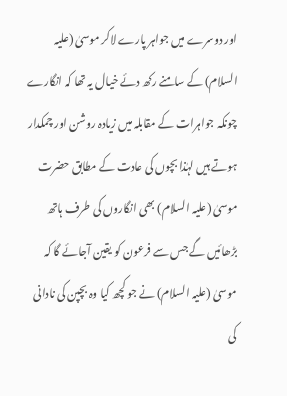اور دوسرے میں جواہر پارے لاکر موسیٰ (علیہ السلام) کے سامنے رکھ دئے خیال یہ تھا کہ انگارے چونکہ جواہرات کے مقابلہ میں زیادہ روشن اور چمکدار ہوتے ہیں لہٰذا بچوں کی عادت کے مطابق حضرت موسیٰ (علیہ السلام) بھی انگاروں کی طرف ہاتھ بڑھائیں گے جس سے فرعون کو یقین آجائے گا کہ موسیٰ (علیہ السلام) نے جو کچھ کیا وہ بچپن کی نادانی کی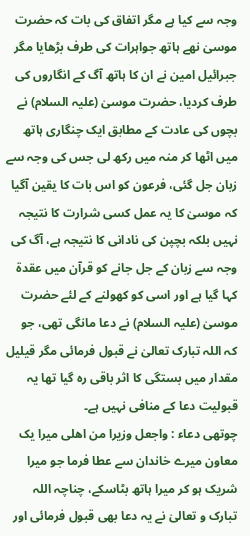وجہ سے کیا ہے مگر اتفاق کی بات کہ حضرت موسیٰ نھے ہاتھ جواہرات کی طرف بڑھایا مگر جبرائیل امین نے ان کا ہاتھ آگ کے انگاروں کی طرف کردیا، حضرت موسیٰ (علیہ السلام) نے بچوں کی عادت کے مطابق ایک چنگاری ہاتھ میں اٹھا کر منہ میں رکھ لی جس کی وجہ سے زبان جل گئی، فرعون کو اس بات کا یقین آگیا کہ موسیٰ کا یہ عمل کسی شرارت کا نتیجہ نہیں بلکہ بچپن کی نادانی کا نتیجہ ہے، آگ کی وجہ سے زبان کے جل جانے کو قرآن میں عقدۃ کہا گیا ہے اور اسی کو کھولنے کے لئے حضرت موسیٰ (علیہ السلام) نے دعا مانگی تھی، جو کہ اللہ تبارک تعالیٰ نے قبول فرمائی مگر قیلیل مقدار میں بستگی کا اثر باقی رہ گیا تھا یہ قبولیت دعا کے منافی نہیں ہے۔
چوتھی دعاء : واجعل وزیرا من اھلی میرا یک معاون میرے خاندان سے عطا فرما جو میرا شریک ہو کر میرا ہاتھ بٹاسکے، چناچہ اللہ تبارک و تعالیٰ نے یہ دعا بھی قبول فرمائی اور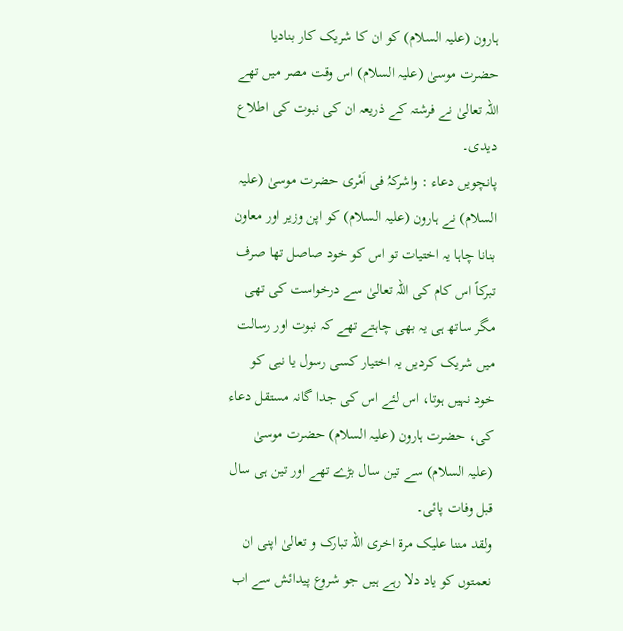ہارون (علیہ السلام) کو ان کا شریک کار بنادیا حضرت موسیٰ (علیہ السلام) اس وقت مصر میں تھے اللہ تعالیٰ نے فرشتہ کے ذریعہ ان کی نبوت کی اطلاع دیدی۔
پانچویں دعاء : واشرکہُ فی اَمْری حضرت موسیٰ (علیہ السلام) نے ہارون (علیہ السلام) کو اپن وزیر اور معاون بنانا چاہا یہ اختیات تو اس کو خود صاصل تھا صرف تبرکاً اس کام کی اللہ تعالیٰ سے درخواست کی تھی مگر ساتھ ہی یہ بھی چاہتے تھے کہ نبوت اور رسالت میں شریک کردیں یہ اختیار کسی رسول یا نبی کو خود نہیں ہوتا، اس لئے اس کی جدا گانہ مستقل دعاء کی، حضرت ہارون (علیہ السلام) حضرت موسیٰ (علیہ السلام) سے تین سال بڑے تھے اور تین ہی سال قبل وفات پائی۔
ولقد مننا علیک مرۃ اخری اللہ تبارک و تعالیٰ اپنی ان نعمتوں کو یاد دلا رہے ہیں جو شروع پیدائش سے اب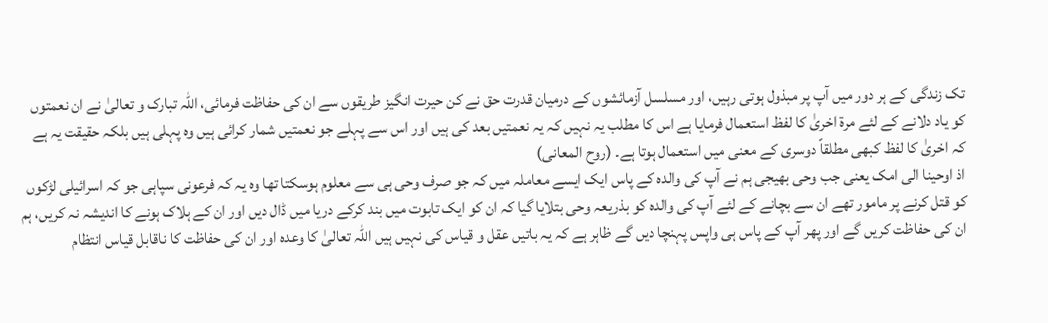تک زندگی کے ہر دور میں آپ پر مبذول ہوتی رہیں، اور مسلسل آزمائشوں کے درمیان قدرت حق نے کن حیرت انگیز طریقوں سے ان کی حفاظت فرمائی، اللہ تبارک و تعالیٰ نے ان نعمتوں کو یاد دلانے کے لئے مرۃ اخریٰ کا لفظ استعمال فرمایا ہے اس کا مطلب یہ نہیں کہ یہ نعمتیں بعد کی ہیں اور اس سے پہلے جو نعمتیں شمار کرائی ہیں وہ پہلی ہیں بلکہ حقیقت یہ ہے کہ اخریٰ کا لفظ کبھی مطلقاً دوسری کے معنی میں استعمال ہوتا ہے۔ (روح المعانی)
اذ اوحینا الی امک یعنی جب وحی بھیجی ہم نے آپ کی والدہ کے پاس ایک ایسے معاملہ میں کہ جو صرف وحی ہی سے معلوم ہوسکتا تھا وہ یہ کہ فرعونی سپاہی جو کہ اسرائیلی لڑکوں کو قتل کرنے پر مامور تھے ان سے بچانے کے لئے آپ کی والدہ کو بذریعہ وحی بتلایا گیا کہ ان کو ایک تابوت میں بند کرکے دریا میں ڈال دیں اور ان کے ہلاک ہونے کا اندیشہ نہ کریں، ہم ان کی حفاظت کریں گے اور پھر آپ کے پاس ہی واپس پہنچا دیں گے ظاہر ہے کہ یہ باتیں عقل و قیاس کی نہیں ہیں اللہ تعالیٰ کا وعدہ اور ان کی حفاظت کا ناقابل قیاس انتظام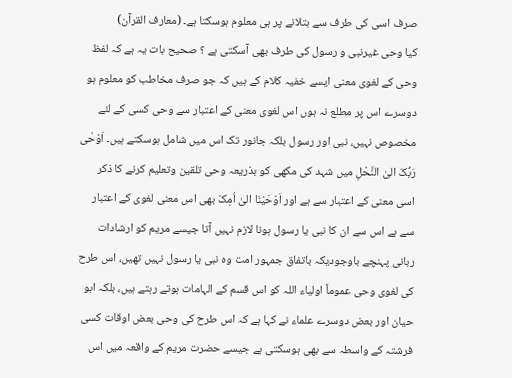صرف اسی کی طرف سے بتلانے پر ہی معلوم ہوسکتا ہے۔ (معارف القرآن)
کیا وحی غیرنبی و رسول کی طرف بھی آسکتی ہے ؟ صحیح بات یہ ہے کہ لفظ وحی کے لغوی معنی ایسے خفیہ کلام کے ہیں کہ جو صرف مخاطب کو معلوم ہو دوسرے اس پر مطلع نہ ہوں اس لغوی معنی کے اعتبار سے وحی کسی کے لئے مخصوص نہیں، نبی اور رسول بلکہ جانور تک اس میں شامل ہوسکتے ہیں۔ اَوْحٰی رَبُّکَ الیٰ النَّحْلِ میں شہد کی مکھی کو بذریعہ وحی تلقین وتعلیم کرنے کا ذکر اسی معنی کے اعتبار سے ہے اور اَوْحَیْنَا الیٰ اُمِکَ بھی اس معنی لغوی کے اعتبار سے ہے اس سے ان کا نبی یا رسول ہونا لازم نہیں آتا جیسے مریم کو ارشادات ربانی پہنچے باوجودیکہ باتفاق جمہور امت وہ نبی یا رسول نہیں تھیں، اس طرح کی لغوی وحی عموماً اولیاء اللہ کو اس قسم کے الہامات ہوتے رہتے ہیں، بلکہ ابو حیان اور بعض دوسرے علماء نے کہا ہے کہ اس طرح کی وحی بعض اوقات کسی فرشتہ کے واسطہ سے بھی ہوسکتی ہے جیسے حضرت مریم کے واقعہ میں اس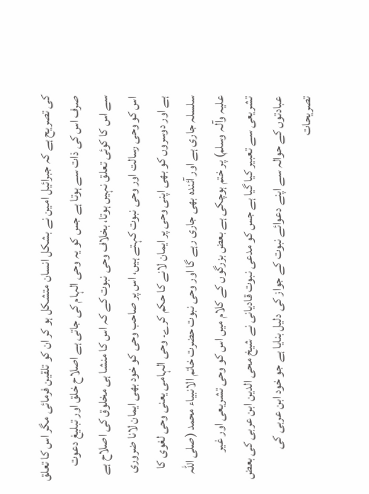کی تصریح ہے کہ جبرائیل امین نے بشکل انسان متشکل ہو کر ان کو تلقین فرمائی مگر اس کا تعلق صرف اس کی ذات سے ہوتا ہے جس کو یہ وحی الہام کی جاتی ہے اصلاح خلق اور تبلیغ دعوت سے اس کا کوئی تعلق نہیں ہوتا، بخلاف وحی نبوت کے کہ اس کا منشا ہی مخلوق کی اصلاح ہے اس کو وحی رسالت اور وحی نبوت کہتے ہیں، اس پر صاحب وحی کو خود بھی ایمان لانا ضروری ہے اور دوسروں کو بھی اپنی وحی پر ایمان لانے کا حکم کرے۔ وحی الہامی یعنی وحی لغوی کا سلسلہ جاری ہے اور آئندہ بھی جاری رہے گا اور وحی نبوت حضرت خاتم الانبیاء محمد (صلی اللہ علیہ وآلہ وسلم) پر ختم ہوچکی ہے بعض بزرگوں کے کلام میں اس کو وحی تشریعی اور غیر تشریعی سے تعبیر کیا گیا ہے جس کو مدعی نبوت قادیانی نے شیخ محی الدین ابن عربی کی بعض عبادتوں کے حوالہ سے اپنے دعوائے نبوت کے جواز کی دلیل بنایا ہے جو خود ابن عربی کی تصریحات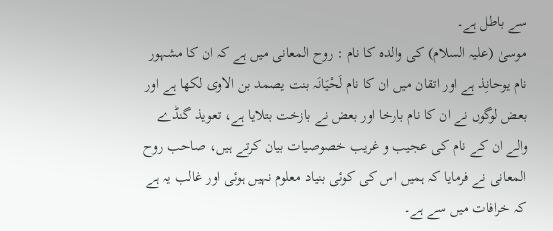سے باطل ہے۔
موسیٰ (علیہ السلام) کی والدہ کا نام : روح المعانی میں ہے کہ ان کا مشہور نام یوحانِذ ہے اور اتقان میں ان کا نام لَحْیَانَہ بنت یصمد بن الاوی لکھا ہے اور بعض لوگوں نے ان کا نام بارخا اور بعض نے بازخت بتلایا ہے، تعویذ گنڈے والے ان کے نام کی عجیب و غریب خصوصیات بیان کرتے ہیں، صاحب روح المعانی نے فرمایا کہ ہمیں اس کی کوئی بنیاد معلوم نہیں ہوئی اور غالب یہ ہے کہ خرافات میں سے ہے۔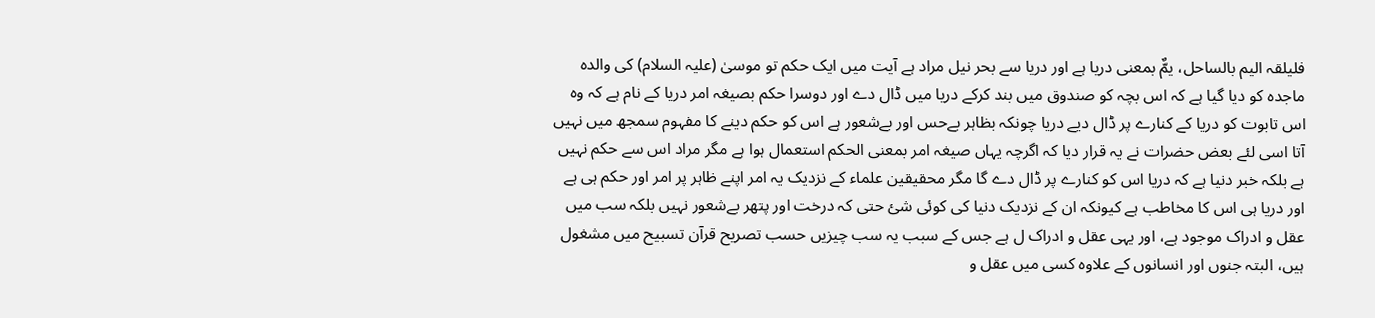فلیلقہ الیم بالساحل، یمٌّ بمعنی دریا ہے اور دریا سے بحر نیل مراد ہے آیت میں ایک حکم تو موسیٰ (علیہ السلام) کی والدہ ماجدہ کو دیا گیا ہے کہ اس بچہ کو صندوق میں بند کرکے دریا میں ڈال دے اور دوسرا حکم بصیغہ امر دریا کے نام ہے کہ وہ اس تابوت کو دریا کے کنارے پر ڈال دیے دریا چونکہ بظاہر بےحس اور بےشعور ہے اس کو حکم دینے کا مفہوم سمجھ میں نہیں آتا اسی لئے بعض حضرات نے یہ قرار دیا کہ اگرچہ یہاں صیغہ امر بمعنی الحکم استعمال ہوا ہے مگر مراد اس سے حکم نہیں ہے بلکہ خبر دنیا ہے کہ دریا اس کو کنارے پر ڈال دے گا مگر محقیقین علماء کے نزدیک یہ امر اپنے ظاہر پر امر اور حکم ہی ہے اور دریا ہی اس کا مخاطب ہے کیونکہ ان کے نزدیک دنیا کی کوئی شئ حتی کہ درخت اور پتھر بےشعور نہیں بلکہ سب میں عقل و ادراک موجود ہے، اور یہی عقل و ادراک ل ہے جس کے سبب یہ سب چیزیں حسب تصریح قرآن تسبیح میں مشغول ہیں، البتہ جنوں اور انسانوں کے علاوہ کسی میں عقل و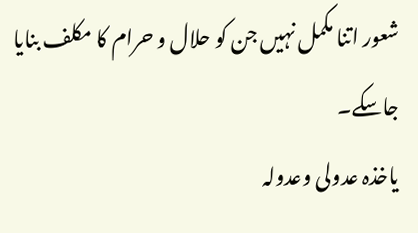شعور اتنا مکمل نہیں جن کو حلال و حرام کا مکلف بنایا جاسکے۔
یاخذہ عدولی وعدولہ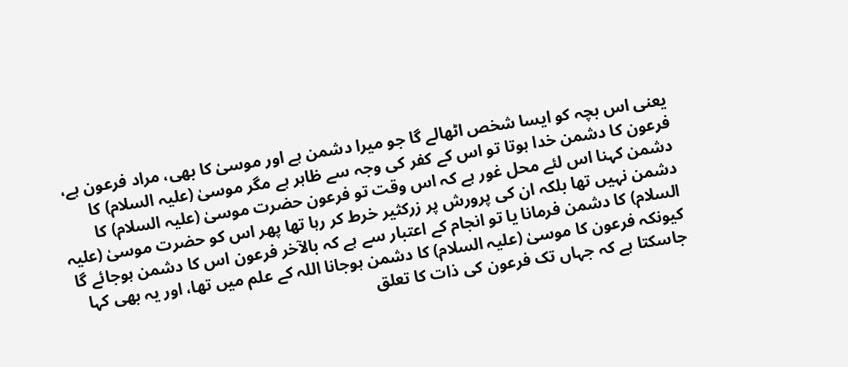یعنی اس بچہ کو ایسا شخص اٹھالے گا جو میرا دشمن ہے اور موسیٰ کا بھی، مراد فرعون ہے، فرعون کا دشمن خدا ہوتا تو اس کے کفر کی وجہ سے ظاہر ہے مگر موسیٰ (علیہ السلام) کا دشمن کہنا اس لئے محل غور ہے کہ اس وقت تو فرعون حضرت موسیٰ (علیہ السلام) کا دشمن نہیں تھا بلکہ ان کی پرورش پر زرکثیر خرط کر رہا تھا پھر اس کو حضرت موسیٰ (علیہ السلام) کا دشمن فرمانا یا تو انجام کے اعتبار سے ہے کہ بالآخر فرعون اس کا دشمن ہوجائے گا کیونکہ فرعون کا موسیٰ (علیہ السلام) کا دشمن ہوجانا اللہ کے علم میں تھا، اور یہ بھی کہا جاسکتا ہے کہ جہاں تک فرعون کی ذات کا تعلق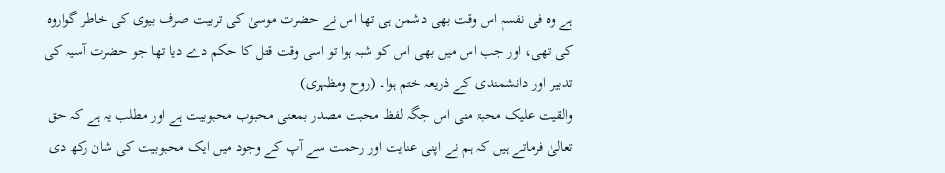ہے وہ فی نفسہٖ اس وقت بھی دشمن ہی تھا اس نے حضرت موسیٰ کی تربیت صرف بیوی کی خاطر گواروہ کی تھی، اور جب اس میں بھی اس کو شبہ ہوا تو اسی وقت قتل کا حکم دے دیا تھا جو حضرت آسیہ کی تدبیر اور دانشمندی کے ذریعہ ختم ہوا۔ (روح ومظہری)
والقیت علیک محبۃ منی اس جگہ لفظ محبت مصدر بمعنی محبوب محبوبیت ہے اور مطلب یہ ہے کہ حق تعالیٰ فرماتے ہیں کہ ہم نے اپنی عنایت اور رحمت سے آپ کے وجود میں ایک محبوبیت کی شان رکھ دی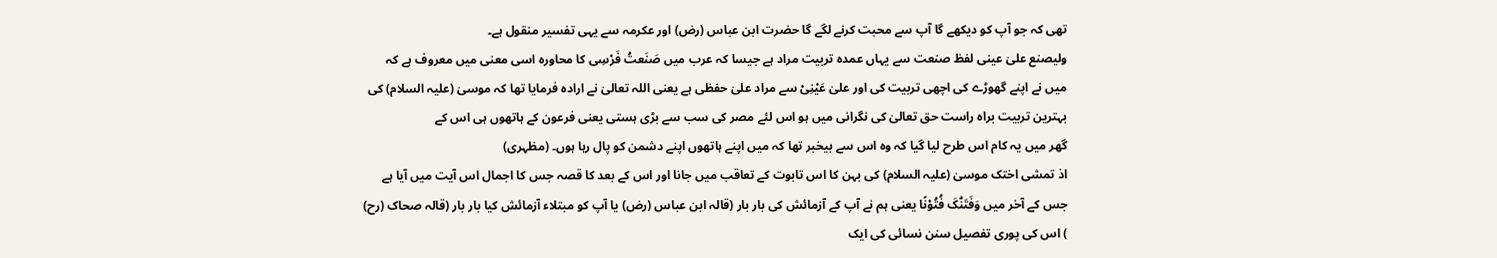تھی کہ جو آپ کو دیکھے گا آپ سے محبت کرنے لگے گا حضرت ابن عباس (رض) اور عکرمہ سے یہی تفسیر منقول ہے۔
ولیصنع علیٰ عینی لفظ صنعت سے یہاں عمدہ تربیت مراد ہے جیسا کہ عرب میں صَنَعتُ فَرْسِی کا محاورہ اسی معنی میں معروف ہے کہ میں نے اپنے گھوڑے کی اچھی تربیت کی اور علیٰ عَیْنِیْ سے مراد علیٰ حفظی ہے یعنی اللہ تعالیٰ نے ارادہ فرمایا تھا کہ موسیٰ (علیہ السلام) کی بہترین تربیت براہ راست حق تعالیٰ کی نگرانی میں ہو اس لئے مصر کی سب سے بڑی ہستی یعنی فرعون کے ہاتھوں ہی اس کے
گھر میں یہ کام اس طرح لیا گیا کہ وہ اس سے بیخبر تھا کہ میں اپنے ہاتھوں اپنے دشمن کو پال رہا ہوں۔ (مظہری)
اذ تمشی اختک موسیٰ (علیہ السلام) کی بہن کا اس تابوت کے تعاقب میں جانا اور اس کے بعد کا قصہ جس کا اجمال اس آیت میں آیا ہے جس کے آخر میں وَفَتَنّٰکَ فُتُوْنًا یعنی ہم نے آپ کے آزمائش کی بار بار (قالہ ابن عباس (رض) یا آپ کو مبتلاء آزمائش کیا بار بار (قالہ صحاک (رح) ) اس کی پوری تفصیل سنن نسائی کی ایک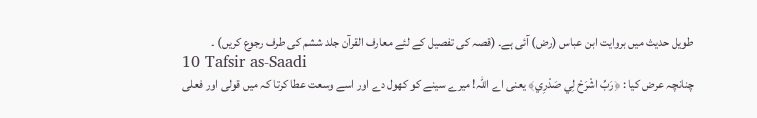طویل حدیث میں بروایت ابن عباس (رض) آئی ہے۔ (قصہ کی تفصیل کے لئے معارف القرآن جلد ششم کی طرف رجوع کریں) ۔
10 Tafsir as-Saadi
چنانچہ عرض کیا : ﴿رَبِّ اشْرَحْ لِي صَدْرِي﴾ یعنی اے اللہ! میرے سینے کو کھول دے اور اسے وسعت عطا کرتا کہ میں قولی اور فعلی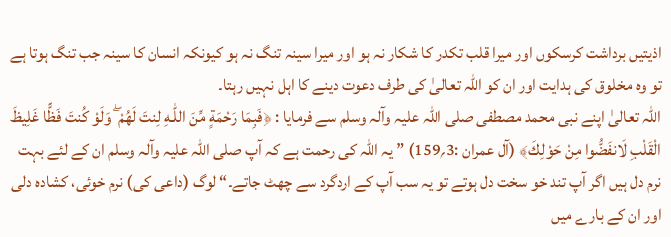اذیتیں برداشت کرسکوں اور میرا قلب تکدر کا شکار نہ ہو اور میرا سینہ تنگ نہ ہو کیونکہ انسان کا سینہ جب تنگ ہوتا ہے تو وہ مخلوق کی ہدایت اور ان کو اللہ تعالیٰ کی طرف دعوت دینے کا اہل نہیں رہتا۔
اللہ تعالیٰ اپنے نبی محمد مصطفی صلی اللہ علیہ وآلہ وسلم سے فرمایا : ﴿فَبِمَا رَحْمَةٍ مِّنَ اللّٰـهِ لِنتَ لَهُمْ ۖ وَلَوْ كُنتَ فَظًّا غَلِيظَ الْقَلْبِ لَانفَضُّوا مِنْ حَوْلِكَ﴾ (آل عمران :3؍159) ” یہ اللہ کی رحمت ہے کہ آپ صلی اللہ علیہ وآلہ وسلم ان کے لئے بہت نرم دل ہیں اگر آپ تند خو سخت دل ہوتے تو یہ سب آپ کے اردگرد سے چھٹ جاتے۔“ لوگ (داعی کی) نرم خوئی، کشادہ دلی اور ان کے بارے میں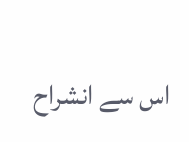اس سے انشراح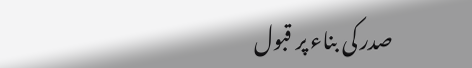صدر کی بناء پر قبول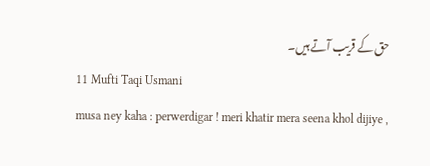حق کے قریب آتے ہیں۔
11 Mufti Taqi Usmani
musa ney kaha : perwerdigar ! meri khatir mera seena khol dijiye ,